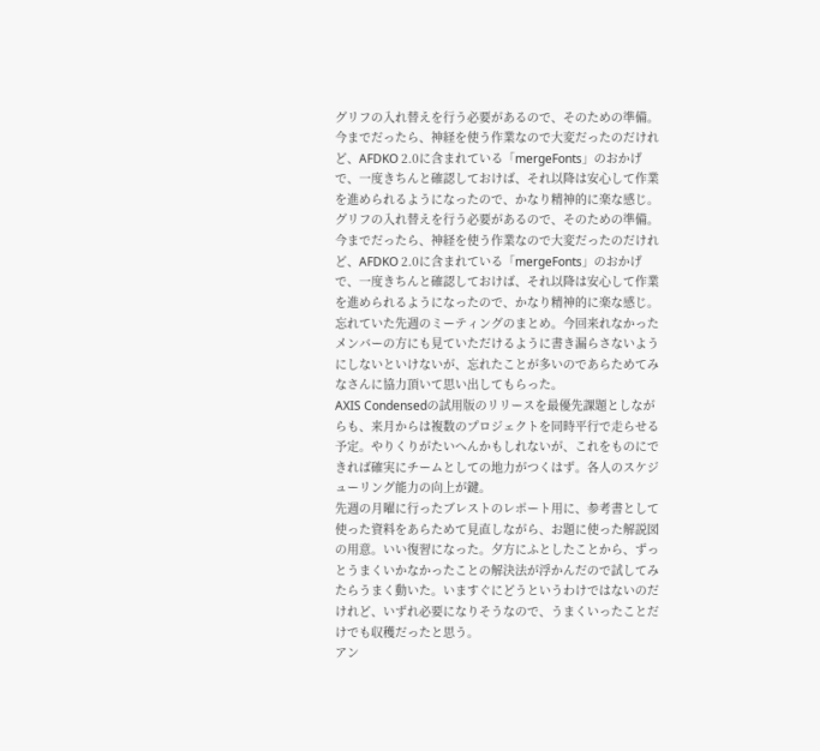グリフの入れ替えを行う必要があるので、そのための準備。今までだったら、神経を使う作業なので大変だったのだけれど、AFDKO 2.0に含まれている「mergeFonts」のおかげで、一度きちんと確認しておけば、それ以降は安心して作業を進められるようになったので、かなり精神的に楽な感じ。
グリフの入れ替えを行う必要があるので、そのための準備。今までだったら、神経を使う作業なので大変だったのだけれど、AFDKO 2.0に含まれている「mergeFonts」のおかげで、一度きちんと確認しておけば、それ以降は安心して作業を進められるようになったので、かなり精神的に楽な感じ。
忘れていた先週のミーティングのまとめ。今回来れなかったメンバーの方にも見ていただけるように書き漏らさないようにしないといけないが、忘れたことが多いのであらためてみなさんに協力頂いて思い出してもらった。
AXIS Condensedの試用版のリリースを最優先課題としながらも、来月からは複数のプロジェクトを同時平行で走らせる予定。やりくりがたいへんかもしれないが、これをものにできれば確実にチームとしての地力がつくはず。各人のスケジューリング能力の向上が鍵。
先週の月曜に行ったブレストのレポート用に、参考書として使った資料をあらためて見直しながら、お題に使った解説図の用意。いい復習になった。夕方にふとしたことから、ずっとうまくいかなかったことの解決法が浮かんだので試してみたらうまく動いた。いますぐにどうというわけではないのだけれど、いずれ必要になりそうなので、うまくいったことだけでも収穫だったと思う。
アン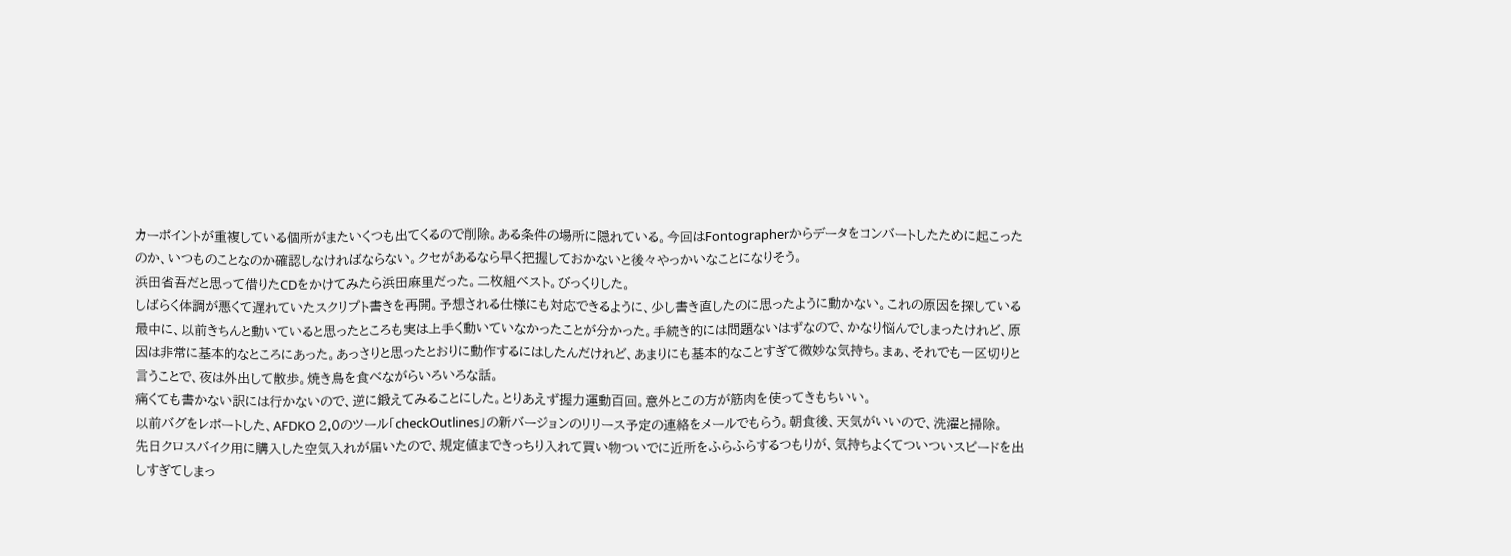カーポイントが重複している個所がまたいくつも出てくるので削除。ある条件の場所に隠れている。今回はFontographerからデータをコンバートしたために起こったのか、いつものことなのか確認しなければならない。クセがあるなら早く把握しておかないと後々やっかいなことになりそう。
浜田省吾だと思って借りたCDをかけてみたら浜田麻里だった。二枚組ベスト。びっくりした。
しばらく体調が悪くて遅れていたスクリプト書きを再開。予想される仕様にも対応できるように、少し書き直したのに思ったように動かない。これの原因を探している最中に、以前きちんと動いていると思ったところも実は上手く動いていなかったことが分かった。手続き的には問題ないはずなので、かなり悩んでしまったけれど、原因は非常に基本的なところにあった。あっさりと思ったとおりに動作するにはしたんだけれど、あまりにも基本的なことすぎて微妙な気持ち。まぁ、それでも一区切りと言うことで、夜は外出して散歩。焼き鳥を食べながらいろいろな話。
痛くても書かない訳には行かないので、逆に鍛えてみることにした。とりあえず握力運動百回。意外とこの方が筋肉を使ってきもちいい。
以前バグをレポートした、AFDKO 2.0のツール「checkOutlines」の新バージョンのリリース予定の連絡をメールでもらう。朝食後、天気がいいので、洗濯と掃除。
先日クロスバイク用に購入した空気入れが届いたので、規定値まできっちり入れて買い物ついでに近所をふらふらするつもりが、気持ちよくてついついスピードを出しすぎてしまっ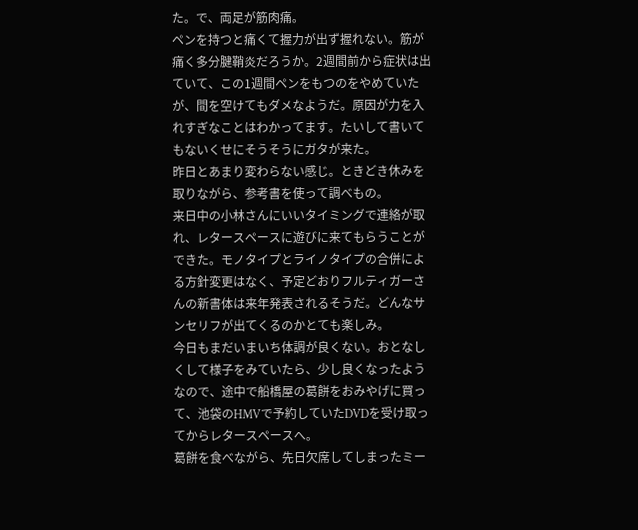た。で、両足が筋肉痛。
ペンを持つと痛くて握力が出ず握れない。筋が痛く多分腱鞘炎だろうか。2週間前から症状は出ていて、この1週間ペンをもつのをやめていたが、間を空けてもダメなようだ。原因が力を入れすぎなことはわかってます。たいして書いてもないくせにそうそうにガタが来た。
昨日とあまり変わらない感じ。ときどき休みを取りながら、参考書を使って調べもの。
来日中の小林さんにいいタイミングで連絡が取れ、レタースペースに遊びに来てもらうことができた。モノタイプとライノタイプの合併による方針変更はなく、予定どおりフルティガーさんの新書体は来年発表されるそうだ。どんなサンセリフが出てくるのかとても楽しみ。
今日もまだいまいち体調が良くない。おとなしくして様子をみていたら、少し良くなったようなので、途中で船橋屋の葛餅をおみやげに買って、池袋のHMVで予約していたDVDを受け取ってからレタースペースへ。
葛餅を食べながら、先日欠席してしまったミー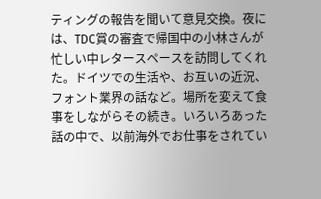ティングの報告を聞いて意見交換。夜には、TDC賞の審査で帰国中の小林さんが忙しい中レタースペースを訪問してくれた。ドイツでの生活や、お互いの近況、フォント業界の話など。場所を変えて食事をしながらその続き。いろいろあった話の中で、以前海外でお仕事をされてい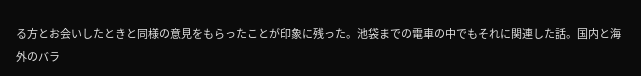る方とお会いしたときと同様の意見をもらったことが印象に残った。池袋までの電車の中でもそれに関連した話。国内と海外のバラ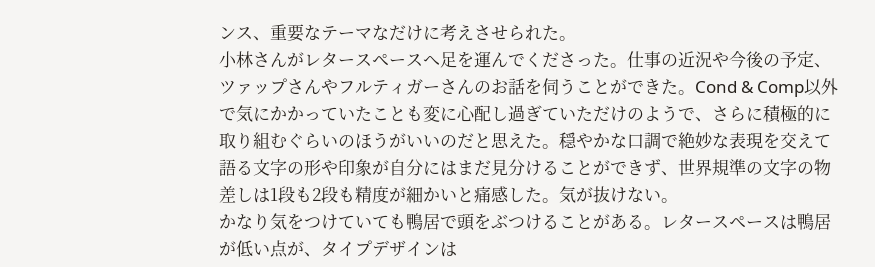ンス、重要なテーマなだけに考えさせられた。
小林さんがレタースペースへ足を運んでくださった。仕事の近況や今後の予定、ツァップさんやフルティガーさんのお話を伺うことができた。Cond & Comp以外で気にかかっていたことも変に心配し過ぎていただけのようで、さらに積極的に取り組むぐらいのほうがいいのだと思えた。穏やかな口調で絶妙な表現を交えて語る文字の形や印象が自分にはまだ見分けることができず、世界規準の文字の物差しは1段も2段も精度が細かいと痛感した。気が抜けない。
かなり気をつけていても鴨居で頭をぶつけることがある。レタースペースは鴨居が低い点が、タイプデザインは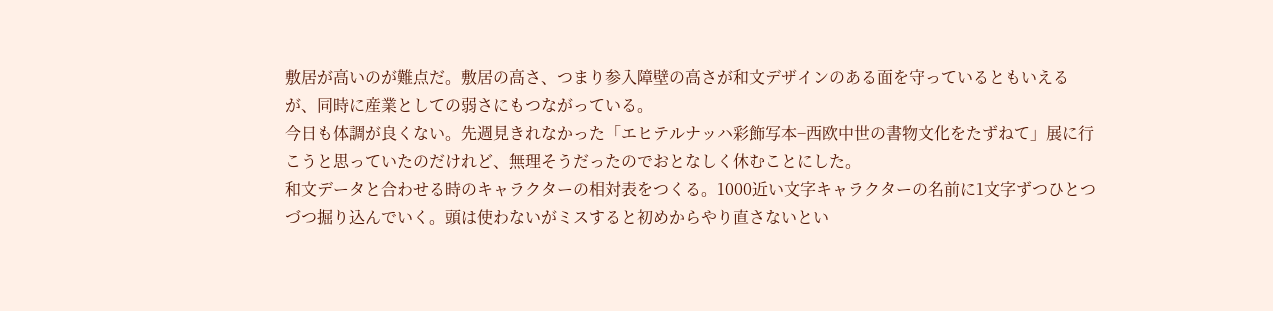敷居が高いのが難点だ。敷居の高さ、つまり参入障壁の高さが和文デザインのある面を守っているともいえるが、同時に産業としての弱さにもつながっている。
今日も体調が良くない。先週見きれなかった「エヒテルナッハ彩飾写本−西欧中世の書物文化をたずねて」展に行こうと思っていたのだけれど、無理そうだったのでおとなしく休むことにした。
和文データと合わせる時のキャラクターの相対表をつくる。1000近い文字キャラクターの名前に1文字ずつひとつづつ掘り込んでいく。頭は使わないがミスすると初めからやり直さないとい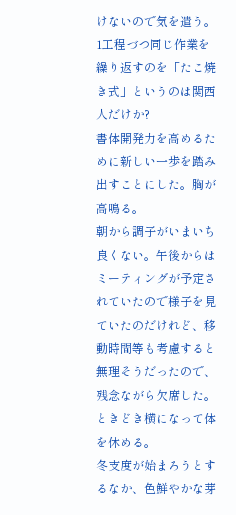けないので気を遣う。1工程づつ同じ作業を繰り返すのを「たこ焼き式」というのは関西人だけか?
書体開発力を高めるために新しい一歩を踏み出すことにした。胸が高鳴る。
朝から調子がいまいち良くない。午後からはミーティングが予定されていたので様子を見ていたのだけれど、移動時間等も考慮すると無理そうだったので、残念ながら欠席した。ときどき横になって体を休める。
冬支度が始まろうとするなか、色鮮やかな芽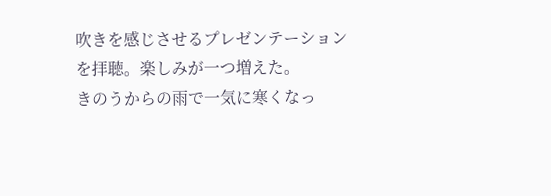吹きを感じさせるプレゼンテーションを拝聴。楽しみが一つ増えた。
きのうからの雨で一気に寒くなっ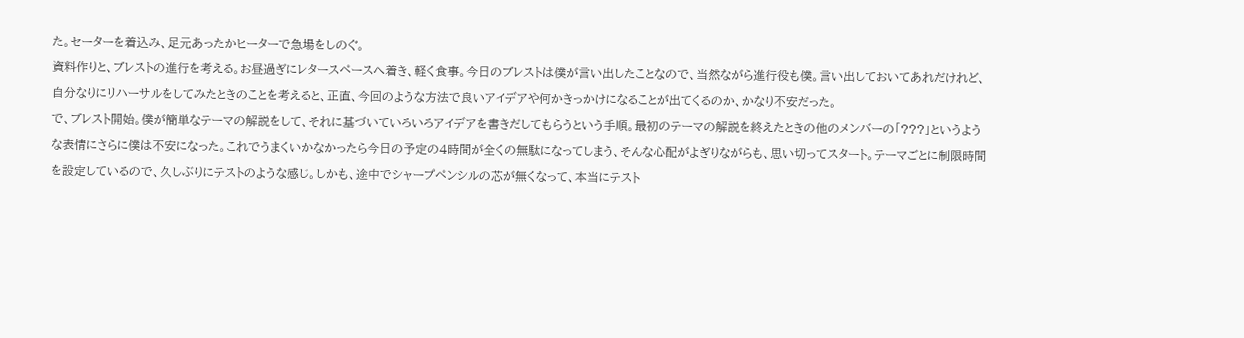た。セーターを着込み、足元あったかヒーターで急場をしのぐ。
資料作りと、ブレストの進行を考える。お昼過ぎにレタースペースへ着き、軽く食事。今日のブレストは僕が言い出したことなので、当然ながら進行役も僕。言い出しておいてあれだけれど、自分なりにリハーサルをしてみたときのことを考えると、正直、今回のような方法で良いアイデアや何かきっかけになることが出てくるのか、かなり不安だった。
で、ブレスト開始。僕が簡単なテーマの解説をして、それに基づいていろいろアイデアを書きだしてもらうという手順。最初のテーマの解説を終えたときの他のメンバーの「???」というような表情にさらに僕は不安になった。これでうまくいかなかったら今日の予定の4時間が全くの無駄になってしまう、そんな心配がよぎりながらも、思い切ってスタート。テーマごとに制限時間を設定しているので、久しぶりにテストのような感じ。しかも、途中でシャープペンシルの芯が無くなって、本当にテスト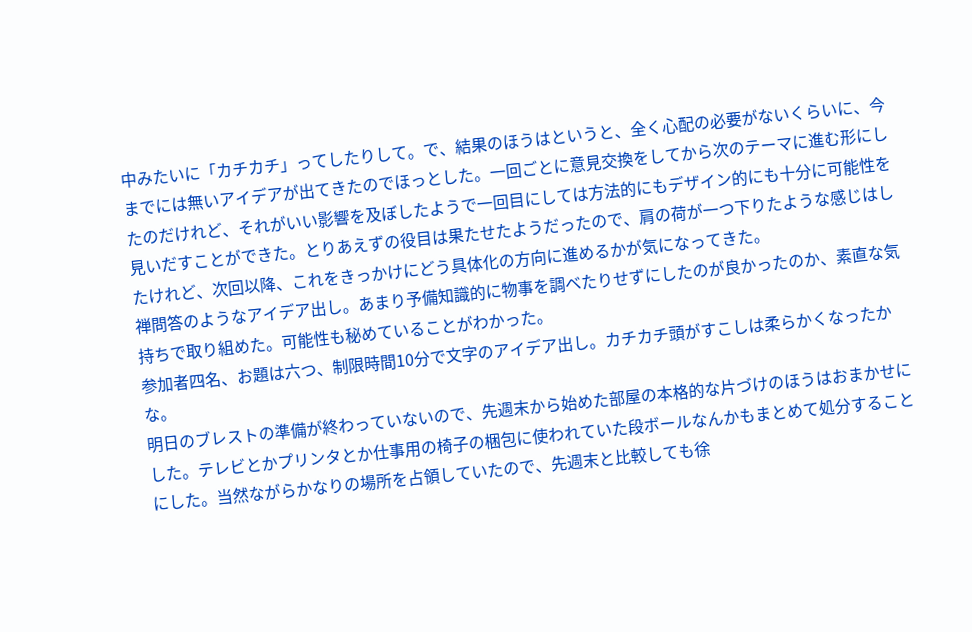中みたいに「カチカチ」ってしたりして。で、結果のほうはというと、全く心配の必要がないくらいに、今までには無いアイデアが出てきたのでほっとした。一回ごとに意見交換をしてから次のテーマに進む形にしたのだけれど、それがいい影響を及ぼしたようで一回目にしては方法的にもデザイン的にも十分に可能性を見いだすことができた。とりあえずの役目は果たせたようだったので、肩の荷が一つ下りたような感じはしたけれど、次回以降、これをきっかけにどう具体化の方向に進めるかが気になってきた。
禅問答のようなアイデア出し。あまり予備知識的に物事を調べたりせずにしたのが良かったのか、素直な気持ちで取り組めた。可能性も秘めていることがわかった。
参加者四名、お題は六つ、制限時間10分で文字のアイデア出し。カチカチ頭がすこしは柔らかくなったかな。
明日のブレストの準備が終わっていないので、先週末から始めた部屋の本格的な片づけのほうはおまかせにした。テレビとかプリンタとか仕事用の椅子の梱包に使われていた段ボールなんかもまとめて処分することにした。当然ながらかなりの場所を占領していたので、先週末と比較しても徐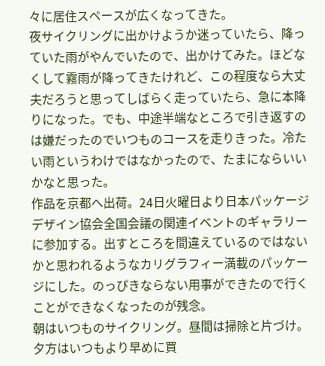々に居住スペースが広くなってきた。
夜サイクリングに出かけようか迷っていたら、降っていた雨がやんでいたので、出かけてみた。ほどなくして霧雨が降ってきたけれど、この程度なら大丈夫だろうと思ってしばらく走っていたら、急に本降りになった。でも、中途半端なところで引き返すのは嫌だったのでいつものコースを走りきった。冷たい雨というわけではなかったので、たまにならいいかなと思った。
作品を京都へ出荷。24日火曜日より日本パッケージデザイン協会全国会議の関連イベントのギャラリーに参加する。出すところを間違えているのではないかと思われるようなカリグラフィー満載のパッケージにした。のっぴきならない用事ができたので行くことができなくなったのが残念。
朝はいつものサイクリング。昼間は掃除と片づけ。夕方はいつもより早めに買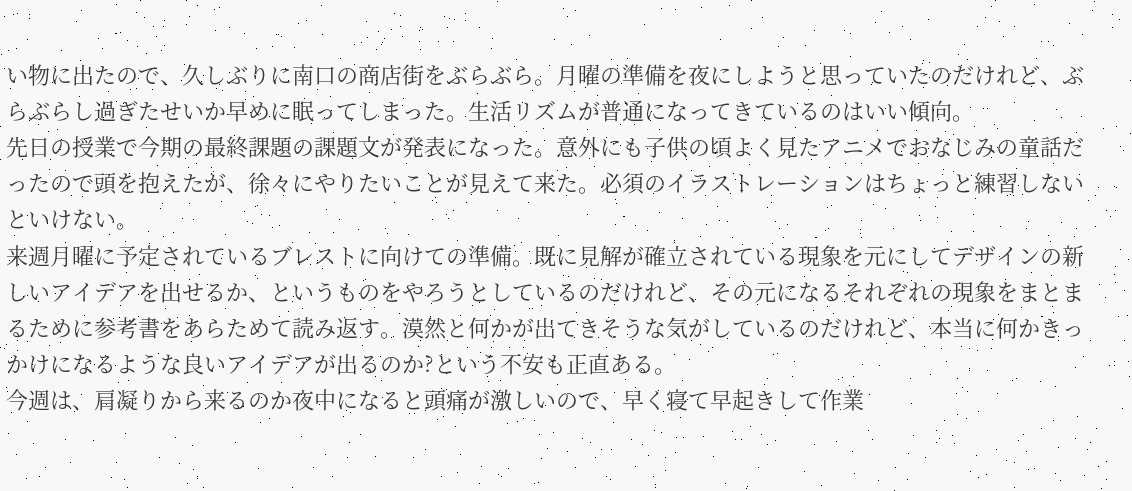い物に出たので、久しぶりに南口の商店街をぶらぶら。月曜の準備を夜にしようと思っていたのだけれど、ぶらぶらし過ぎたせいか早めに眠ってしまった。生活リズムが普通になってきているのはいい傾向。
先日の授業で今期の最終課題の課題文が発表になった。意外にも子供の頃よく見たアニメでおなじみの童話だったので頭を抱えたが、徐々にやりたいことが見えて来た。必須のイラストレーションはちょっと練習しないといけない。
来週月曜に予定されているブレストに向けての準備。既に見解が確立されている現象を元にしてデザインの新しいアイデアを出せるか、というものをやろうとしているのだけれど、その元になるそれぞれの現象をまとまるために参考書をあらためて読み返す。漠然と何かが出てきそうな気がしているのだけれど、本当に何かきっかけになるような良いアイデアが出るのか?という不安も正直ある。
今週は、肩凝りから来るのか夜中になると頭痛が激しいので、早く寝て早起きして作業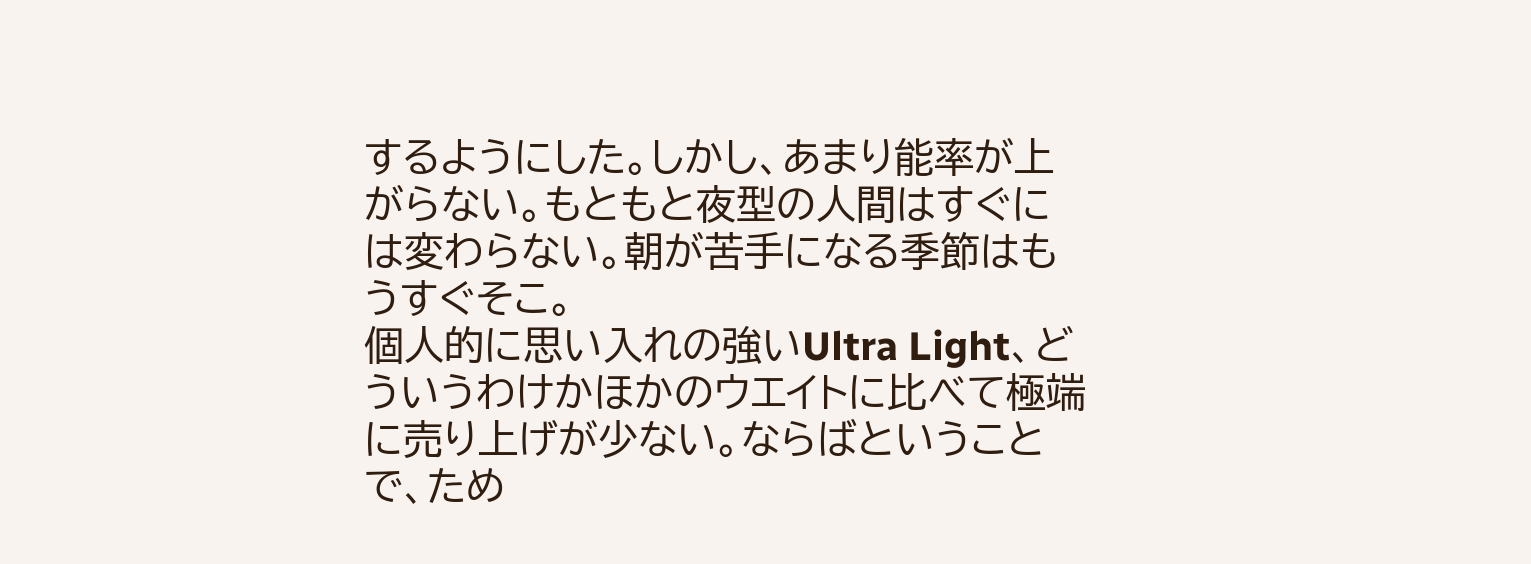するようにした。しかし、あまり能率が上がらない。もともと夜型の人間はすぐには変わらない。朝が苦手になる季節はもうすぐそこ。
個人的に思い入れの強いUltra Light、どういうわけかほかのウエイトに比べて極端に売り上げが少ない。ならばということで、ため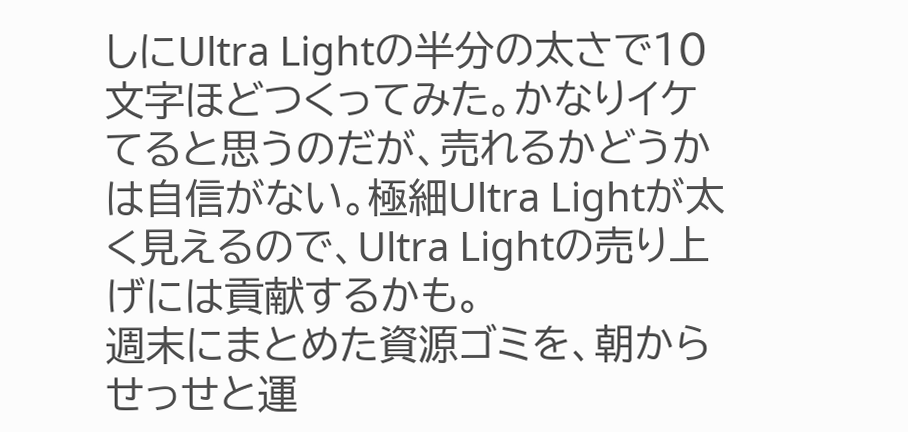しにUltra Lightの半分の太さで10文字ほどつくってみた。かなりイケてると思うのだが、売れるかどうかは自信がない。極細Ultra Lightが太く見えるので、Ultra Lightの売り上げには貢献するかも。
週末にまとめた資源ゴミを、朝からせっせと運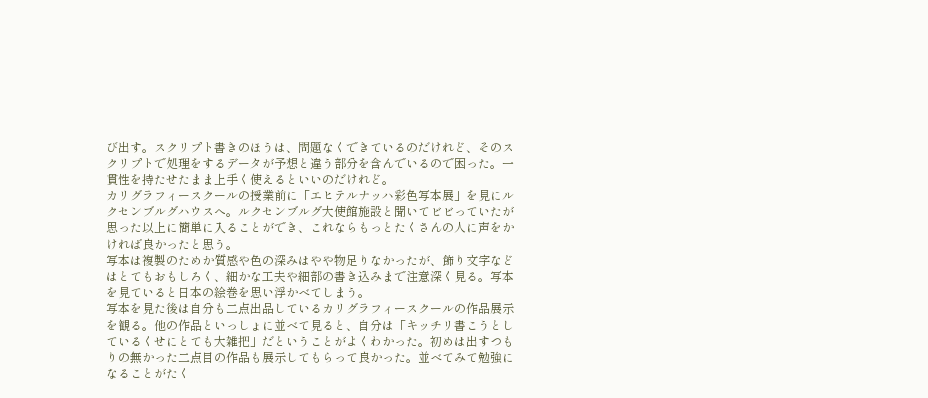び出す。スクリプト書きのほうは、問題なくできているのだけれど、そのスクリプトで処理をするデータが予想と違う部分を含んでいるので困った。一貫性を持たせたまま上手く使えるといいのだけれど。
カリグラフィースクールの授業前に「エヒテルナッハ彩色写本展」を見にルクセンブルグハウスへ。ルクセンブルグ大使館施設と聞いてビビっていたが思った以上に簡単に入ることができ、これならもっとたくさんの人に声をかければ良かったと思う。
写本は複製のためか質感や色の深みはやや物足りなかったが、飾り文字などはとてもおもしろく、細かな工夫や細部の書き込みまで注意深く見る。写本を見ていると日本の絵巻を思い浮かべてしまう。
写本を見た後は自分も二点出品しているカリグラフィースクールの作品展示を観る。他の作品といっしょに並べて見ると、自分は「キッチリ書こうとしているくせにとても大雑把」だということがよくわかった。初めは出すつもりの無かった二点目の作品も展示してもらって良かった。並べてみて勉強になることがたく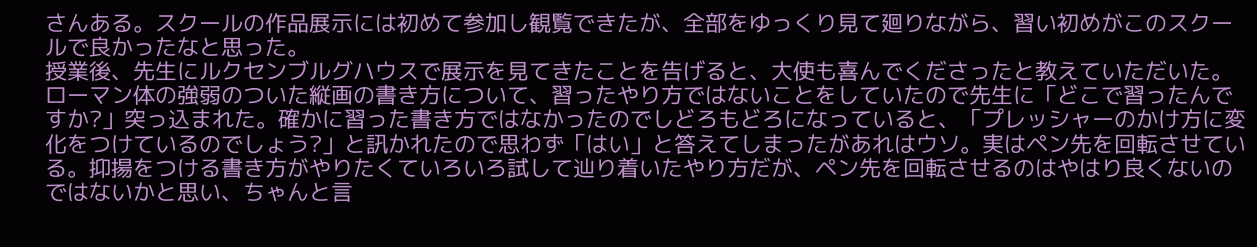さんある。スクールの作品展示には初めて参加し観覧できたが、全部をゆっくり見て廻りながら、習い初めがこのスクールで良かったなと思った。
授業後、先生にルクセンブルグハウスで展示を見てきたことを告げると、大使も喜んでくださったと教えていただいた。ローマン体の強弱のついた縦画の書き方について、習ったやり方ではないことをしていたので先生に「どこで習ったんですか?」突っ込まれた。確かに習った書き方ではなかったのでしどろもどろになっていると、「プレッシャーのかけ方に変化をつけているのでしょう?」と訊かれたので思わず「はい」と答えてしまったがあれはウソ。実はペン先を回転させている。抑揚をつける書き方がやりたくていろいろ試して辿り着いたやり方だが、ペン先を回転させるのはやはり良くないのではないかと思い、ちゃんと言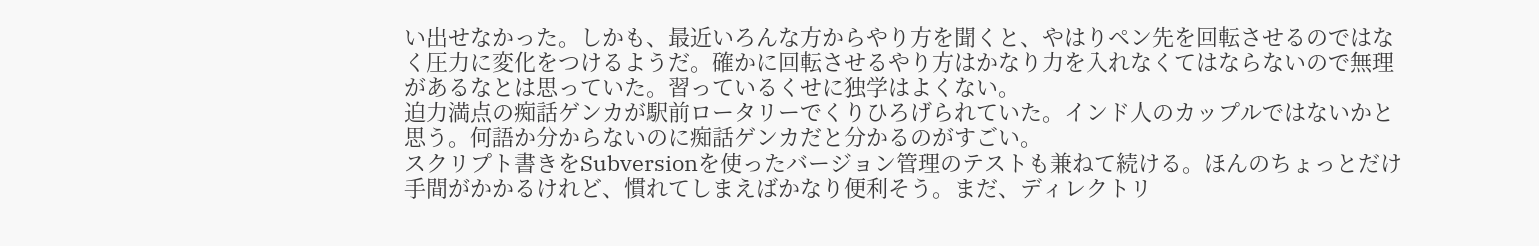い出せなかった。しかも、最近いろんな方からやり方を聞くと、やはりペン先を回転させるのではなく圧力に変化をつけるようだ。確かに回転させるやり方はかなり力を入れなくてはならないので無理があるなとは思っていた。習っているくせに独学はよくない。
迫力満点の痴話ゲンカが駅前ロータリーでくりひろげられていた。インド人のカップルではないかと思う。何語か分からないのに痴話ゲンカだと分かるのがすごい。
スクリプト書きをSubversionを使ったバージョン管理のテストも兼ねて続ける。ほんのちょっとだけ手間がかかるけれど、慣れてしまえばかなり便利そう。まだ、ディレクトリ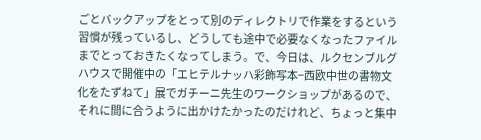ごとバックアップをとって別のディレクトリで作業をするという習慣が残っているし、どうしても途中で必要なくなったファイルまでとっておきたくなってしまう。で、今日は、ルクセンブルグハウスで開催中の「エヒテルナッハ彩飾写本−西欧中世の書物文化をたずねて」展でガチーニ先生のワークショップがあるので、それに間に合うように出かけたかったのだけれど、ちょっと集中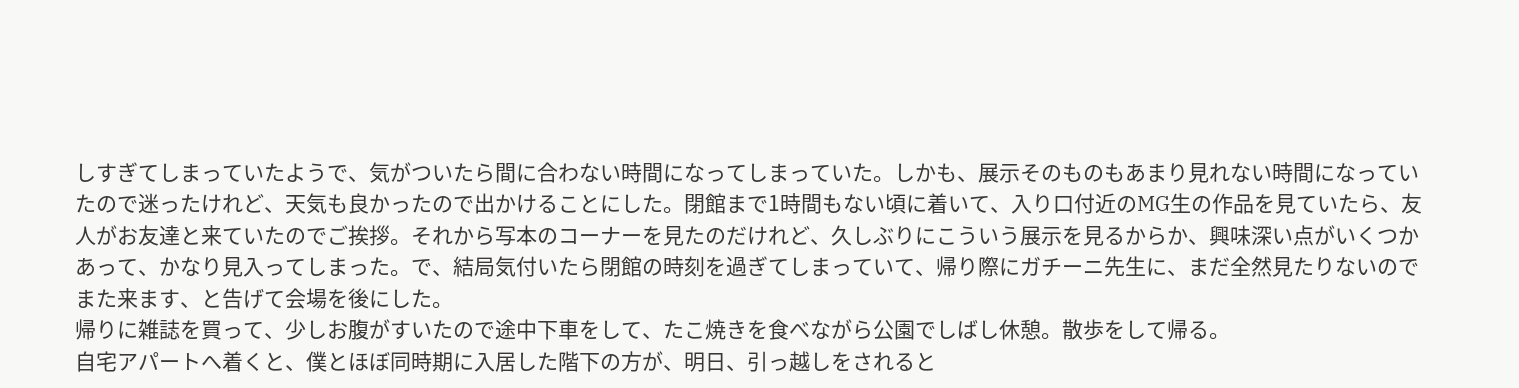しすぎてしまっていたようで、気がついたら間に合わない時間になってしまっていた。しかも、展示そのものもあまり見れない時間になっていたので迷ったけれど、天気も良かったので出かけることにした。閉館まで1時間もない頃に着いて、入り口付近のMG生の作品を見ていたら、友人がお友達と来ていたのでご挨拶。それから写本のコーナーを見たのだけれど、久しぶりにこういう展示を見るからか、興味深い点がいくつかあって、かなり見入ってしまった。で、結局気付いたら閉館の時刻を過ぎてしまっていて、帰り際にガチーニ先生に、まだ全然見たりないのでまた来ます、と告げて会場を後にした。
帰りに雑誌を買って、少しお腹がすいたので途中下車をして、たこ焼きを食べながら公園でしばし休憩。散歩をして帰る。
自宅アパートへ着くと、僕とほぼ同時期に入居した階下の方が、明日、引っ越しをされると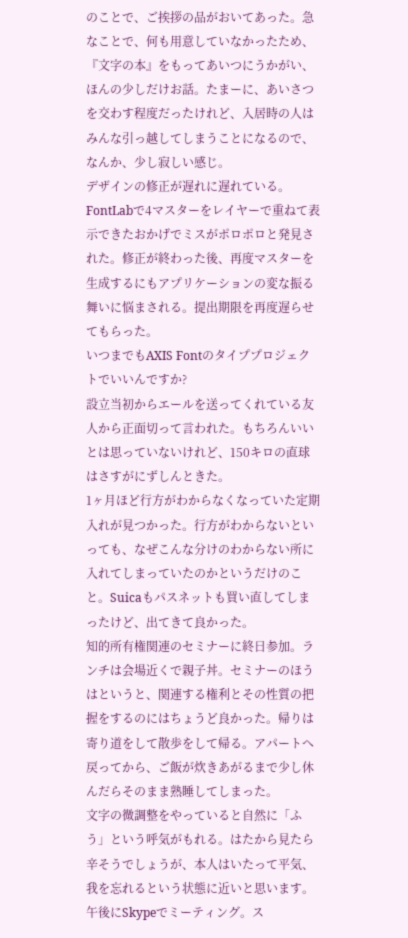のことで、ご挨拶の品がおいてあった。急なことで、何も用意していなかったため、『文字の本』をもってあいつにうかがい、ほんの少しだけお話。たまーに、あいさつを交わす程度だったけれど、入居時の人はみんな引っ越してしまうことになるので、なんか、少し寂しい感じ。
デザインの修正が遅れに遅れている。FontLabで4マスターをレイヤーで重ねて表示できたおかげでミスがポロポロと発見された。修正が終わった後、再度マスターを生成するにもアプリケーションの変な振る舞いに悩まされる。提出期限を再度遅らせてもらった。
いつまでもAXIS Fontのタイププロジェクトでいいんですか?
設立当初からエールを送ってくれている友人から正面切って言われた。もちろんいいとは思っていないけれど、150キロの直球はさすがにずしんときた。
1ヶ月ほど行方がわからなくなっていた定期入れが見つかった。行方がわからないといっても、なぜこんな分けのわからない所に入れてしまっていたのかというだけのこと。Suicaもパスネットも買い直してしまったけど、出てきて良かった。
知的所有権関連のセミナーに終日参加。ランチは会場近くで親子丼。セミナーのほうはというと、関連する権利とその性質の把握をするのにはちょうど良かった。帰りは寄り道をして散歩をして帰る。アパートへ戻ってから、ご飯が炊きあがるまで少し休んだらそのまま熟睡してしまった。
文字の微調整をやっていると自然に「ふう」という呼気がもれる。はたから見たら辛そうでしょうが、本人はいたって平気、我を忘れるという状態に近いと思います。
午後にSkypeでミーティング。ス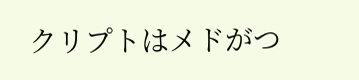クリプトはメドがつ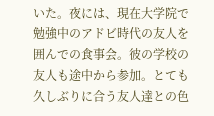いた。夜には、現在大学院で勉強中のアドビ時代の友人を囲んでの食事会。彼の学校の友人も途中から参加。とても久しぶりに合う友人達との色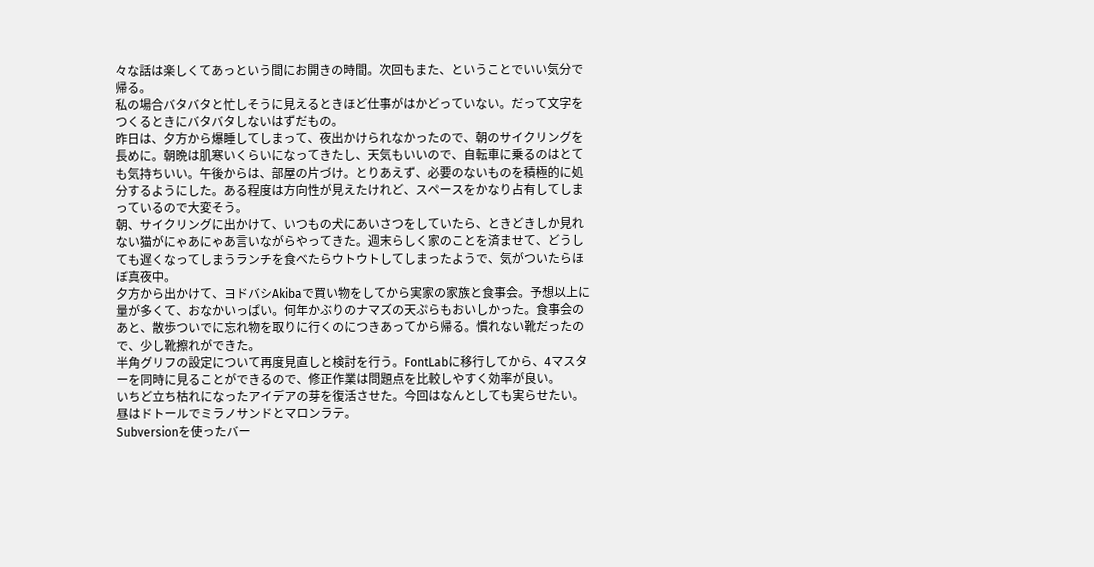々な話は楽しくてあっという間にお開きの時間。次回もまた、ということでいい気分で帰る。
私の場合バタバタと忙しそうに見えるときほど仕事がはかどっていない。だって文字をつくるときにバタバタしないはずだもの。
昨日は、夕方から爆睡してしまって、夜出かけられなかったので、朝のサイクリングを長めに。朝晩は肌寒いくらいになってきたし、天気もいいので、自転車に乗るのはとても気持ちいい。午後からは、部屋の片づけ。とりあえず、必要のないものを積極的に処分するようにした。ある程度は方向性が見えたけれど、スペースをかなり占有してしまっているので大変そう。
朝、サイクリングに出かけて、いつもの犬にあいさつをしていたら、ときどきしか見れない猫がにゃあにゃあ言いながらやってきた。週末らしく家のことを済ませて、どうしても遅くなってしまうランチを食べたらウトウトしてしまったようで、気がついたらほぼ真夜中。
夕方から出かけて、ヨドバシAkibaで買い物をしてから実家の家族と食事会。予想以上に量が多くて、おなかいっぱい。何年かぶりのナマズの天ぷらもおいしかった。食事会のあと、散歩ついでに忘れ物を取りに行くのにつきあってから帰る。慣れない靴だったので、少し靴擦れができた。
半角グリフの設定について再度見直しと検討を行う。FontLabに移行してから、4マスターを同時に見ることができるので、修正作業は問題点を比較しやすく効率が良い。
いちど立ち枯れになったアイデアの芽を復活させた。今回はなんとしても実らせたい。昼はドトールでミラノサンドとマロンラテ。
Subversionを使ったバー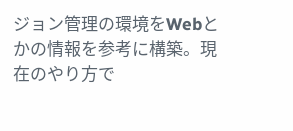ジョン管理の環境をWebとかの情報を参考に構築。現在のやり方で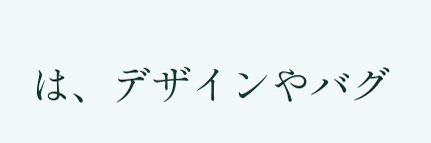は、デザインやバグ